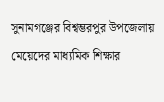সুনামগঞ্জের বিশ্বম্ভরপুর উপজেলায় মেয়েদের মাধ্যমিক শিক্ষার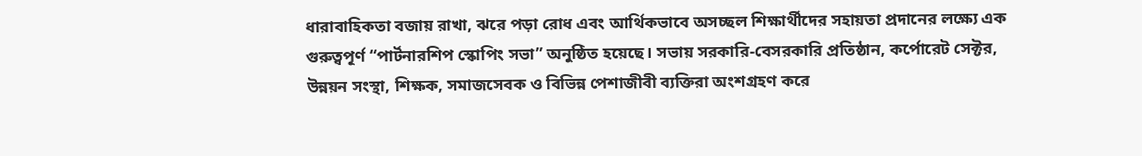ধারাবাহিকতা বজায় রাখা, ঝরে পড়া রোধ এবং আর্থিকভাবে অসচ্ছল শিক্ষার্থীদের সহায়তা প্রদানের লক্ষ্যে এক গুরুত্বপূর্ণ “পার্টনারশিপ স্কোপিং সভা” অনুষ্ঠিত হয়েছে। সভায় সরকারি-বেসরকারি প্রতিষ্ঠান, কর্পোরেট সেক্টর, উন্নয়ন সংস্থা, শিক্ষক, সমাজসেবক ও বিভিন্ন পেশাজীবী ব্যক্তিরা অংশগ্রহণ করে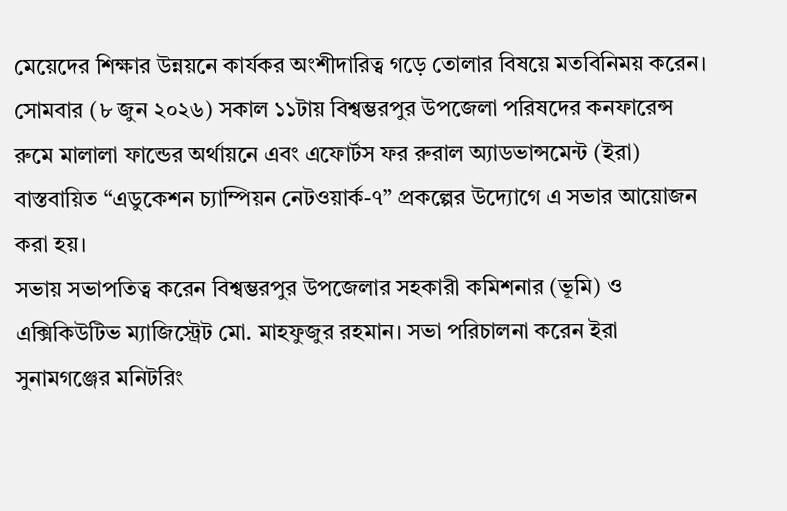মেয়েদের শিক্ষার উন্নয়নে কার্যকর অংশীদারিত্ব গড়ে তোলার বিষয়ে মতবিনিময় করেন।
সোমবার (৮ জুন ২০২৬) সকাল ১১টায় বিশ্বম্ভরপুর উপজেলা পরিষদের কনফারেন্স রুমে মালালা ফান্ডের অর্থায়নে এবং এফোর্টস ফর রুরাল অ্যাডভান্সমেন্ট (ইরা) বাস্তবায়িত “এডুকেশন চ্যাম্পিয়ন নেটওয়ার্ক-৭” প্রকল্পের উদ্যোগে এ সভার আয়োজন করা হয়।
সভায় সভাপতিত্ব করেন বিশ্বম্ভরপুর উপজেলার সহকারী কমিশনার (ভূমি) ও এক্সিকিউটিভ ম্যাজিস্ট্রেট মো. মাহফুজুর রহমান। সভা পরিচালনা করেন ইরা সুনামগঞ্জের মনিটরিং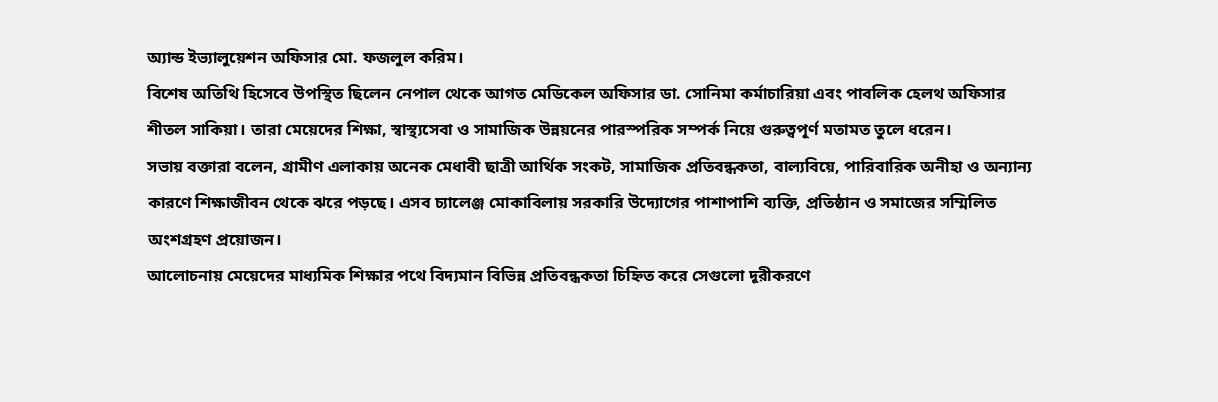অ্যান্ড ইভ্যালুয়েশন অফিসার মো. ফজলুল করিম।
বিশেষ অতিথি হিসেবে উপস্থিত ছিলেন নেপাল থেকে আগত মেডিকেল অফিসার ডা. সোনিমা কর্মাচারিয়া এবং পাবলিক হেলথ অফিসার শীতল সাকিয়া। তারা মেয়েদের শিক্ষা, স্বাস্থ্যসেবা ও সামাজিক উন্নয়নের পারস্পরিক সম্পর্ক নিয়ে গুরুত্বপূর্ণ মতামত তুলে ধরেন।
সভায় বক্তারা বলেন, গ্রামীণ এলাকায় অনেক মেধাবী ছাত্রী আর্থিক সংকট, সামাজিক প্রতিবন্ধকতা, বাল্যবিয়ে, পারিবারিক অনীহা ও অন্যান্য কারণে শিক্ষাজীবন থেকে ঝরে পড়ছে। এসব চ্যালেঞ্জ মোকাবিলায় সরকারি উদ্যোগের পাশাপাশি ব্যক্তি, প্রতিষ্ঠান ও সমাজের সম্মিলিত অংশগ্রহণ প্রয়োজন।
আলোচনায় মেয়েদের মাধ্যমিক শিক্ষার পথে বিদ্যমান বিভিন্ন প্রতিবন্ধকতা চিহ্নিত করে সেগুলো দূরীকরণে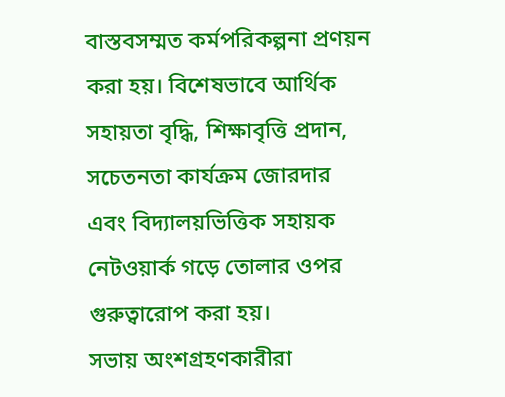বাস্তবসম্মত কর্মপরিকল্পনা প্রণয়ন করা হয়। বিশেষভাবে আর্থিক সহায়তা বৃদ্ধি, শিক্ষাবৃত্তি প্রদান, সচেতনতা কার্যক্রম জোরদার এবং বিদ্যালয়ভিত্তিক সহায়ক নেটওয়ার্ক গড়ে তোলার ওপর গুরুত্বারোপ করা হয়।
সভায় অংশগ্রহণকারীরা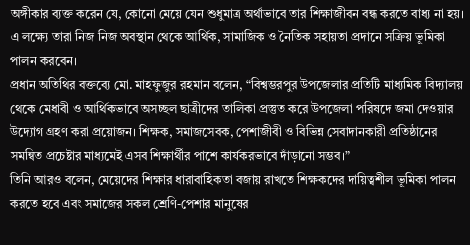অঙ্গীকার ব্যক্ত করেন যে, কোনো মেয়ে যেন শুধুমাত্র অর্থাভাবে তার শিক্ষাজীবন বন্ধ করতে বাধ্য না হয়। এ লক্ষ্যে তারা নিজ নিজ অবস্থান থেকে আর্থিক, সামাজিক ও নৈতিক সহায়তা প্রদানে সক্রিয় ভূমিকা পালন করবেন।
প্রধান অতিথির বক্তব্যে মো. মাহফুজুর রহমান বলেন, “বিশ্বম্ভরপুর উপজেলার প্রতিটি মাধ্যমিক বিদ্যালয় থেকে মেধাবী ও আর্থিকভাবে অসচ্ছল ছাত্রীদের তালিকা প্রস্তুত করে উপজেলা পরিষদে জমা দেওয়ার উদ্যোগ গ্রহণ করা প্রয়োজন। শিক্ষক, সমাজসেবক, পেশাজীবী ও বিভিন্ন সেবাদানকারী প্রতিষ্ঠানের সমন্বিত প্রচেষ্টার মাধ্যমেই এসব শিক্ষার্থীর পাশে কার্যকরভাবে দাঁড়ানো সম্ভব।”
তিনি আরও বলেন, মেয়েদের শিক্ষার ধারাবাহিকতা বজায় রাখতে শিক্ষকদের দায়িত্বশীল ভূমিকা পালন করতে হবে এবং সমাজের সকল শ্রেণি-পেশার মানুষের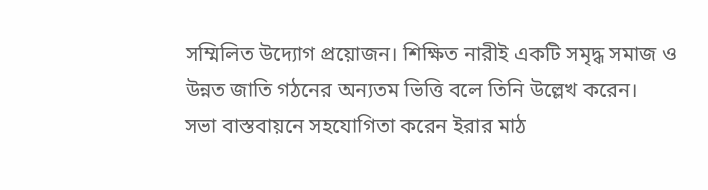সম্মিলিত উদ্যোগ প্রয়োজন। শিক্ষিত নারীই একটি সমৃদ্ধ সমাজ ও উন্নত জাতি গঠনের অন্যতম ভিত্তি বলে তিনি উল্লেখ করেন।
সভা বাস্তবায়নে সহযোগিতা করেন ইরার মাঠ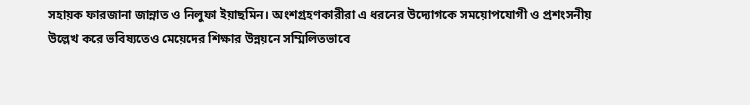সহায়ক ফারজানা জান্নাত ও নিলুফা ইয়াছমিন। অংশগ্রহণকারীরা এ ধরনের উদ্যোগকে সময়োপযোগী ও প্রশংসনীয় উল্লেখ করে ভবিষ্যতেও মেয়েদের শিক্ষার উন্নয়নে সম্মিলিতভাবে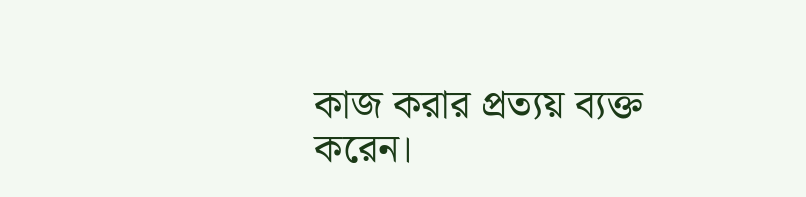কাজ করার প্রত্যয় ব্যক্ত করেন।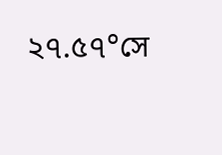২৭.৫৭°সে